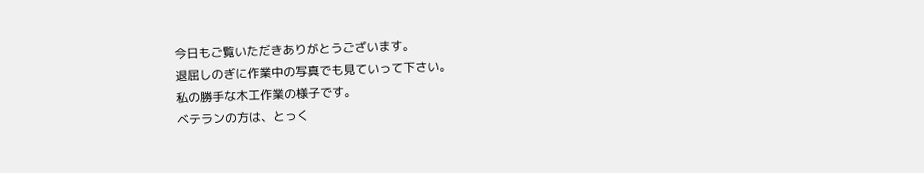今日もご覧いただきありがとうございます。
退屈しのぎに作業中の写真でも見ていって下さい。
私の勝手な木工作業の様子です。
ベテランの方は、とっく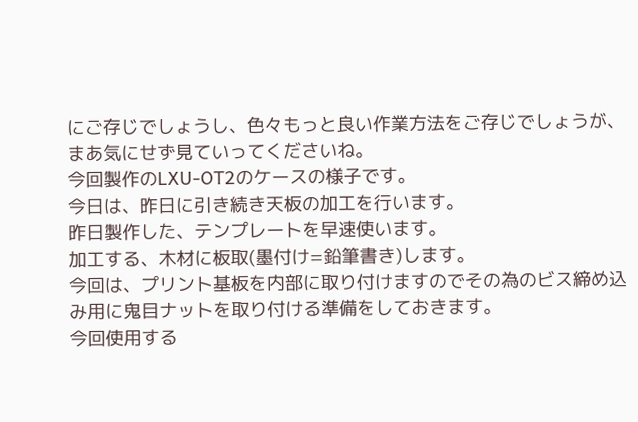にご存じでしょうし、色々もっと良い作業方法をご存じでしょうが、まあ気にせず見ていってくださいね。
今回製作のLXU-OT2のケースの様子です。
今日は、昨日に引き続き天板の加工を行います。
昨日製作した、テンプレートを早速使います。
加工する、木材に板取(墨付け=鉛筆書き)します。
今回は、プリント基板を内部に取り付けますのでその為のビス締め込み用に鬼目ナットを取り付ける準備をしておきます。
今回使用する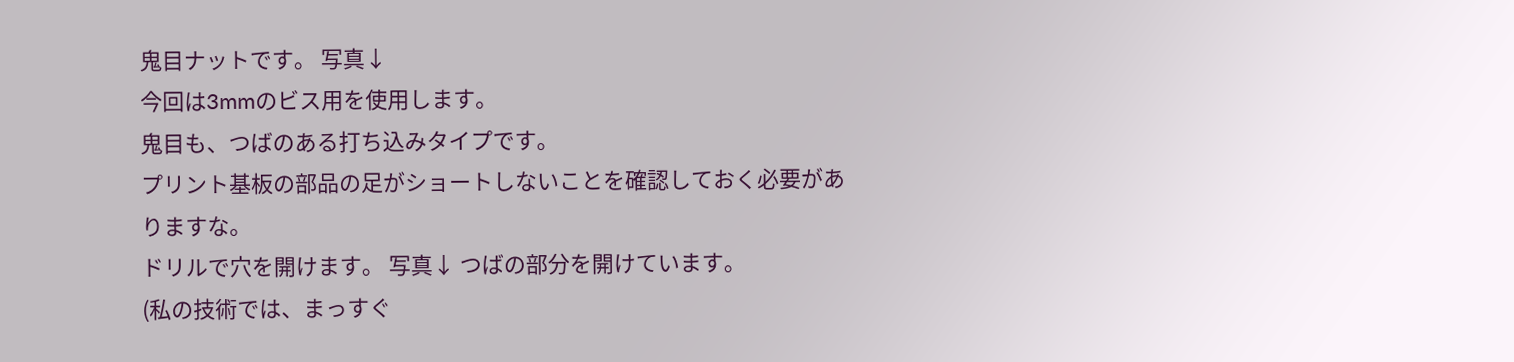鬼目ナットです。 写真↓
今回は3mmのビス用を使用します。
鬼目も、つばのある打ち込みタイプです。
プリント基板の部品の足がショートしないことを確認しておく必要がありますな。
ドリルで穴を開けます。 写真↓ つばの部分を開けています。
(私の技術では、まっすぐ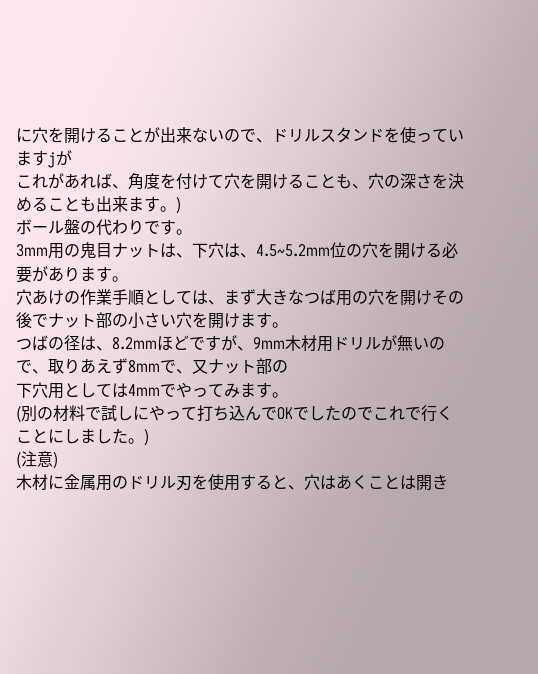に穴を開けることが出来ないので、ドリルスタンドを使っていますjが
これがあれば、角度を付けて穴を開けることも、穴の深さを決めることも出来ます。)
ボール盤の代わりです。
3mm用の鬼目ナットは、下穴は、4.5~5.2mm位の穴を開ける必要があります。
穴あけの作業手順としては、まず大きなつば用の穴を開けその後でナット部の小さい穴を開けます。
つばの径は、8.2mmほどですが、9mm木材用ドリルが無いので、取りあえず8mmで、又ナット部の
下穴用としては4mmでやってみます。
(別の材料で試しにやって打ち込んでOKでしたのでこれで行くことにしました。)
(注意)
木材に金属用のドリル刃を使用すると、穴はあくことは開き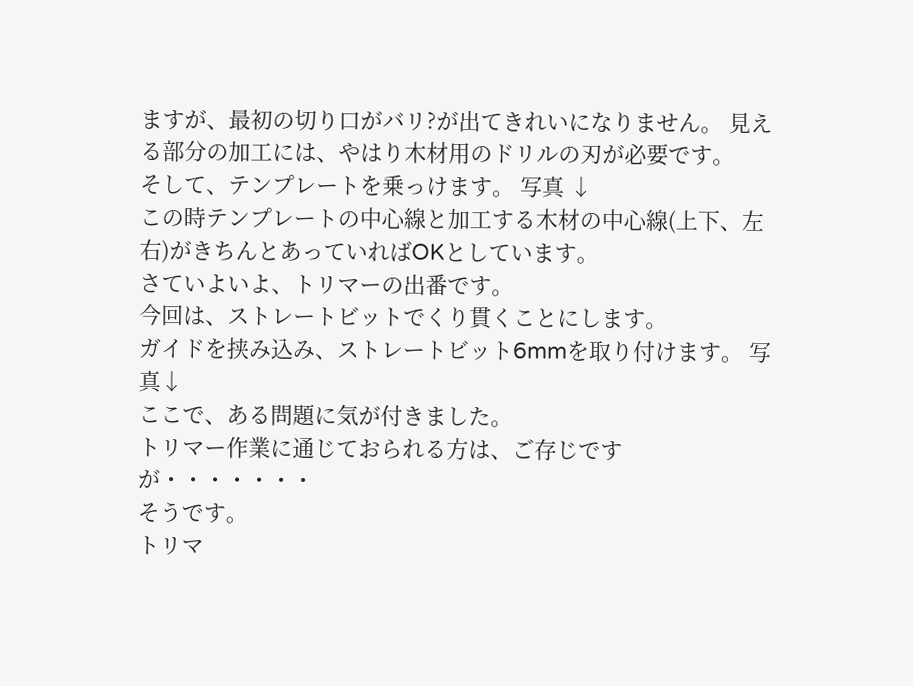ますが、最初の切り口がバリ?が出てきれいになりません。 見える部分の加工には、やはり木材用のドリルの刃が必要です。
そして、テンプレートを乗っけます。 写真 ↓
この時テンプレートの中心線と加工する木材の中心線(上下、左右)がきちんとあっていればOKとしています。
さていよいよ、トリマーの出番です。
今回は、ストレートビットでくり貫くことにします。
ガイドを挟み込み、ストレートビット6mmを取り付けます。 写真↓
ここで、ある問題に気が付きました。
トリマー作業に通じておられる方は、ご存じですが・・・・・・・
そうです。
トリマ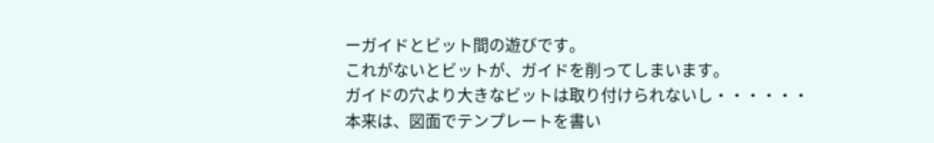ーガイドとビット間の遊びです。
これがないとビットが、ガイドを削ってしまいます。
ガイドの穴より大きなビットは取り付けられないし・・・・・・
本来は、図面でテンプレートを書い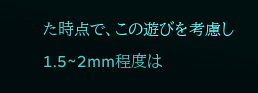た時点で、この遊びを考慮し1.5~2mm程度は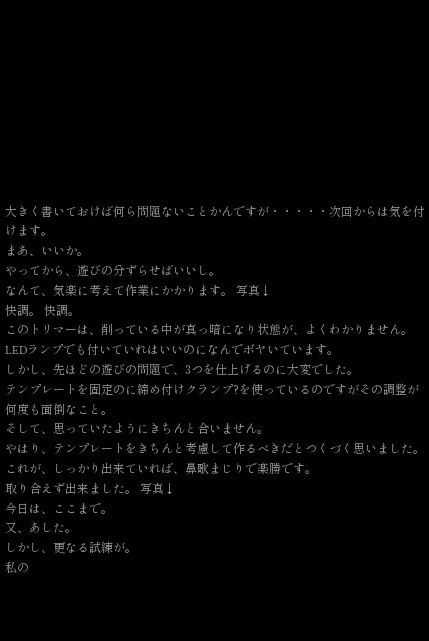大きく書いておけば何ら問題ないことかんですが・・・・・次回からは気を付けます。
まあ、いいか。
やってから、遊びの分ずらせばいいし。
なんて、気楽に考えて作業にかかります。 写真↓
快調。 快調。
このトリマーは、削っている中が真っ暗になり状態が、よくわかりません。
LEDランプでも付いていれはいいのになんでボヤいています。
しかし、先ほどの遊びの問題で、3つを仕上げるのに大変でした。
テンプレートを固定のに締め付けクランプ?を使っているのですがその調整が何度も面倒なこと。
そして、思っていたようにきちんと合いません。
やはり、テンプレートをきちんと考慮して作るべきだとつくづく思いました。
これが、しっかり出来ていれば、鼻歌まじりで楽勝です。
取り合えず出来ました。 写真↓
今日は、ここまで。
又、あした。
しかし、更なる試練が。
私の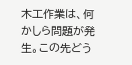木工作業は、何かしら問題が発生。この先どう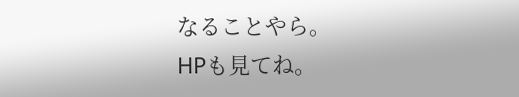なることやら。
HPも見てね。